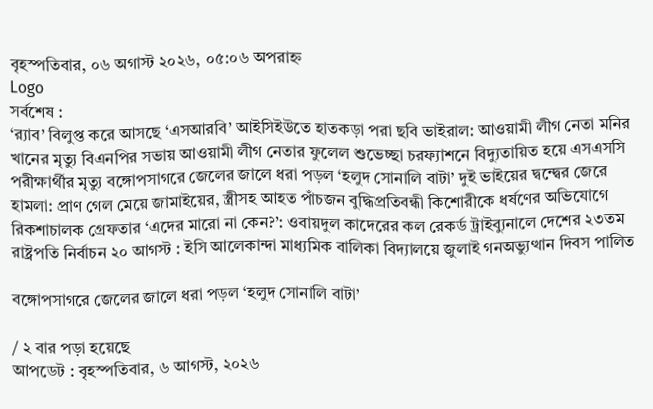বৃহস্পতিবার, ০৬ অগাস্ট ২০২৬, ০৫:০৬ অপরাহ্ন
Logo
সর্বশেষ :
‘র‍্যাব’ বিলুপ্ত করে আসছে ‘এসআরবি’ আইসিইউতে হাতকড়া পরা ছবি ভাইরাল: আওয়ামী লীগ নেতা মনির খানের মৃত্যু বিএনপির সভায় আওয়ামী লীগ নেতার ফুলেল শুভেচ্ছা চরফ্যাশনে বিদ্যুতায়িত হয়ে এসএসসি পরীক্ষার্থীর মৃত্যু বঙ্গোপসাগরে জেলের জালে ধরা পড়ল ‘হলুদ সোনালি বাটা’ দুই ভাইয়ের দ্বন্দ্বের জেরে হামলা: প্রাণ গেল মেয়ে জামাইয়ের, স্ত্রীসহ আহত পাঁচজন বুদ্ধিপ্রতিবন্ধী কিশোরীকে ধর্ষণের অভিযোগে রিকশাচালক গ্রেফতার ‘এদের মারো না কেন?’: ওবায়দুল কাদেরের কল রেকর্ড ট্রাইব্যুনালে দেশের ২৩তম রাষ্ট্রপতি নির্বাচন ২০ আগস্ট : ইসি আলেকান্দা মাধ্যমিক বালিকা বিদ্যালয়ে জুলাই গনঅভ্যুত্থান দিবস পালিত

বঙ্গোপসাগরে জেলের জালে ধরা পড়ল ‘হলুদ সোনালি বাটা’

/ ২ বার পড়া হয়েছে
আপডেট : বৃহস্পতিবার, ৬ আগস্ট, ২০২৬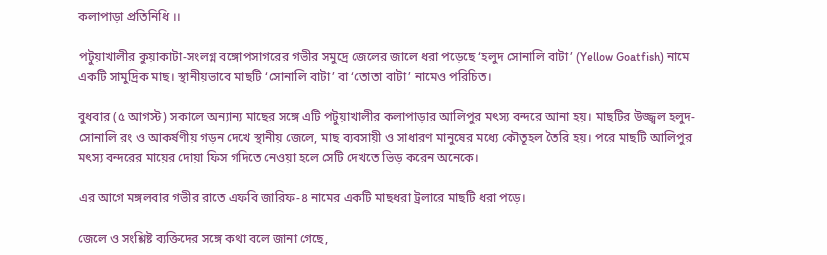কলাপাড়া প্রতিনিধি ।।

পটুয়াখালীর কুয়াকাটা-সংলগ্ন বঙ্গোপসাগরের গভীর সমুদ্রে জেলের জালে ধরা পড়েছে ‘হলুদ সোনালি বাটা’ (Yellow Goatfish) নামে একটি সামুদ্রিক মাছ। স্থানীয়ভাবে মাছটি ‘সোনালি বাটা’ বা ‘তোতা বাটা’ নামেও পরিচিত।

বুধবার (৫ আগস্ট) সকালে অন্যান্য মাছের সঙ্গে এটি পটুয়াখালীর কলাপাড়ার আলিপুর মৎস্য বন্দরে আনা হয়। মাছটির উজ্জ্বল হলুদ-সোনালি রং ও আকর্ষণীয় গড়ন দেখে স্থানীয় জেলে, মাছ ব্যবসায়ী ও সাধারণ মানুষের মধ্যে কৌতূহল তৈরি হয়। পরে মাছটি আলিপুর মৎস্য বন্দরের মায়ের দোয়া ফিস গদিতে নেওয়া হলে সেটি দেখতে ভিড় করেন অনেকে।

এর আগে মঙ্গলবার গভীর রাতে এফবি জারিফ-৪ নামের একটি মাছধরা ট্রলারে মাছটি ধরা পড়ে।

জেলে ও সংশ্লিষ্ট ব্যক্তিদের সঙ্গে কথা বলে জানা গেছে,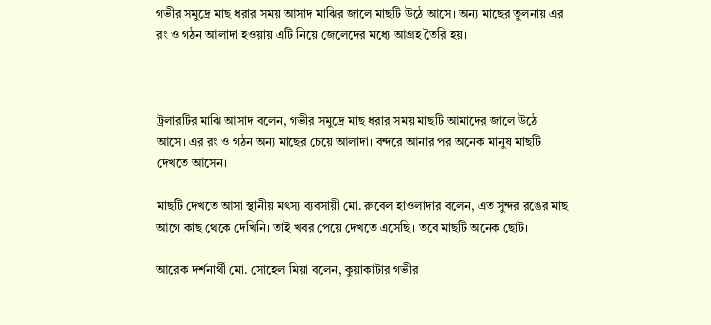গভীর সমুদ্রে মাছ ধরার সময় আসাদ মাঝির জালে মাছটি উঠে আসে। অন্য মাছের তুলনায় এর রং ও গঠন আলাদা হওয়ায় এটি নিয়ে জেলেদের মধ্যে আগ্রহ তৈরি হয়।



ট্রলারটির মাঝি আসাদ বলেন, গভীর সমুদ্রে মাছ ধরার সময় মাছটি আমাদের জালে উঠে আসে। এর রং ও গঠন অন্য মাছের চেয়ে আলাদা। বন্দরে আনার পর অনেক মানুষ মাছটি দেখতে আসেন।

মাছটি দেখতে আসা স্থানীয় মৎস্য ব্যবসায়ী মো. রুবেল হাওলাদার বলেন, এত সুন্দর রঙের মাছ আগে কাছ থেকে দেখিনি। তাই খবর পেয়ে দেখতে এসেছি। তবে মাছটি অনেক ছোট।

আরেক দর্শনার্থী মো. সোহেল মিয়া বলেন, কুয়াকাটার গভীর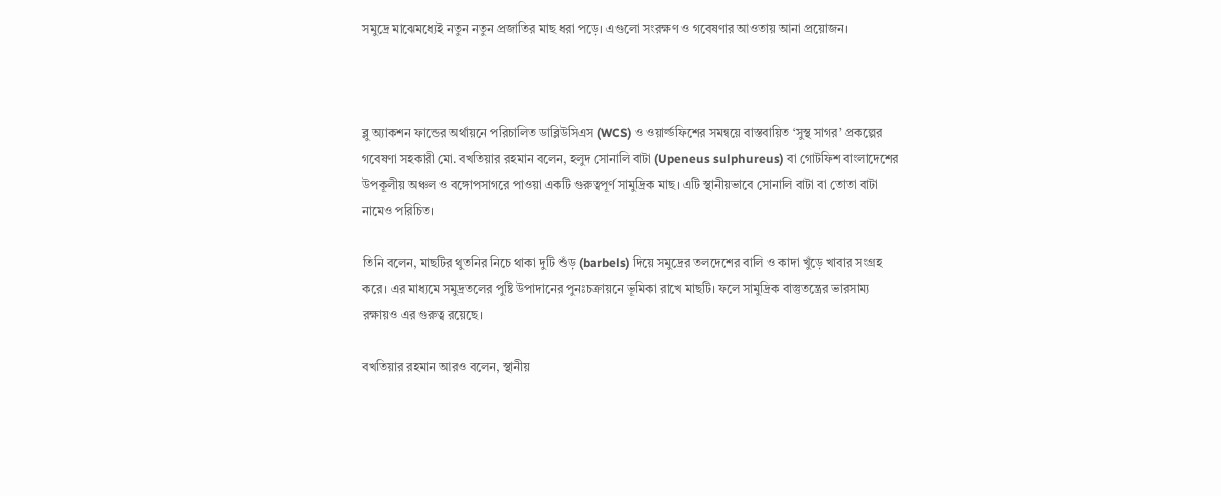সমুদ্রে মাঝেমধ্যেই নতুন নতুন প্রজাতির মাছ ধরা পড়ে। এগুলো সংরক্ষণ ও গবেষণার আওতায় আনা প্রয়োজন।



ব্লু অ্যাকশন ফান্ডের অর্থায়নে পরিচালিত ডাব্লিউসিএস (WCS) ও ওয়ার্ল্ডফিশের সমন্বয়ে বাস্তবায়িত ‘সুস্থ সাগর’ প্রকল্পের গবেষণা সহকারী মো. বখতিয়ার রহমান বলেন, হলুদ সোনালি বাটা (Upeneus sulphureus) বা গোটফিশ বাংলাদেশের উপকূলীয় অঞ্চল ও বঙ্গোপসাগরে পাওয়া একটি গুরুত্বপূর্ণ সামুদ্রিক মাছ। এটি স্থানীয়ভাবে সোনালি বাটা বা তোতা বাটা নামেও পরিচিত।

তিনি বলেন, মাছটির থুতনির নিচে থাকা দুটি শুঁড় (barbels) দিয়ে সমুদ্রের তলদেশের বালি ও কাদা খুঁড়ে খাবার সংগ্রহ করে। এর মাধ্যমে সমুদ্রতলের পুষ্টি উপাদানের পুনঃচক্রায়নে ভূমিকা রাখে মাছটি। ফলে সামুদ্রিক বাস্তুতন্ত্রের ভারসাম্য রক্ষায়ও এর গুরুত্ব রয়েছে।

বখতিয়ার রহমান আরও বলেন, স্থানীয়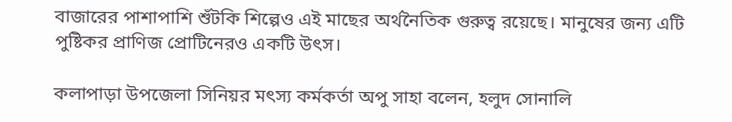বাজারের পাশাপাশি শুঁটকি শিল্পেও এই মাছের অর্থনৈতিক গুরুত্ব রয়েছে। মানুষের জন্য এটি পুষ্টিকর প্রাণিজ প্রোটিনেরও একটি উৎস।

কলাপাড়া উপজেলা সিনিয়র মৎস্য কর্মকর্তা অপু সাহা বলেন, হলুদ সোনালি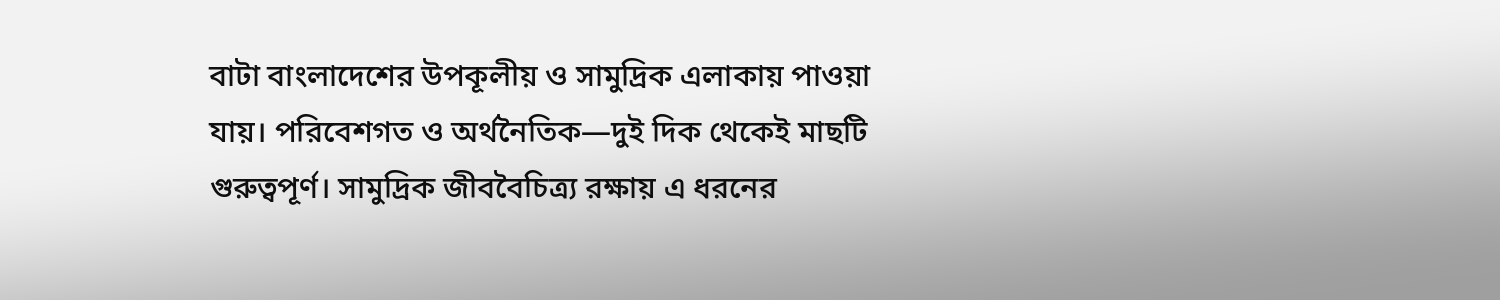বাটা বাংলাদেশের উপকূলীয় ও সামুদ্রিক এলাকায় পাওয়া যায়। পরিবেশগত ও অর্থনৈতিক—দুই দিক থেকেই মাছটি গুরুত্বপূর্ণ। সামুদ্রিক জীববৈচিত্র্য রক্ষায় এ ধরনের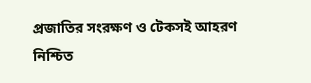প্রজাতির সংরক্ষণ ও টেকসই আহরণ নিশ্চিত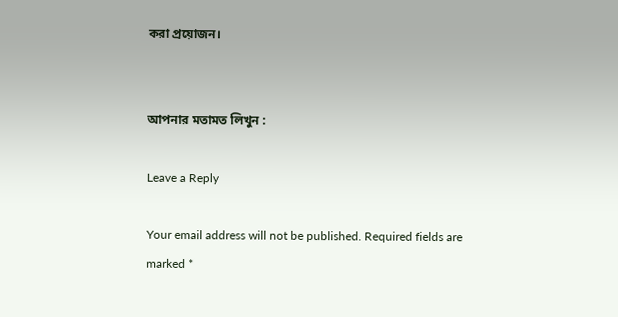করা প্রয়োজন।


আপনার মতামত লিখুন :

Leave a Reply

Your email address will not be published. Required fields are marked *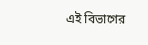এই বিভাগের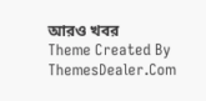আরও খবর
Theme Created By ThemesDealer.Com